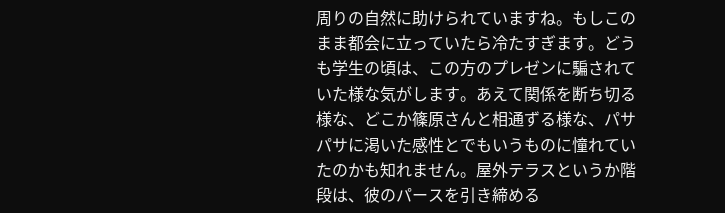周りの自然に助けられていますね。もしこのまま都会に立っていたら冷たすぎます。どうも学生の頃は、この方のプレゼンに騙されていた様な気がします。あえて関係を断ち切る様な、どこか篠原さんと相通ずる様な、パサパサに渇いた感性とでもいうものに憧れていたのかも知れません。屋外テラスというか階段は、彼のパースを引き締める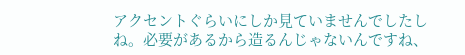アクセントぐらいにしか見ていませんでしたしね。必要があるから造るんじゃないんですね、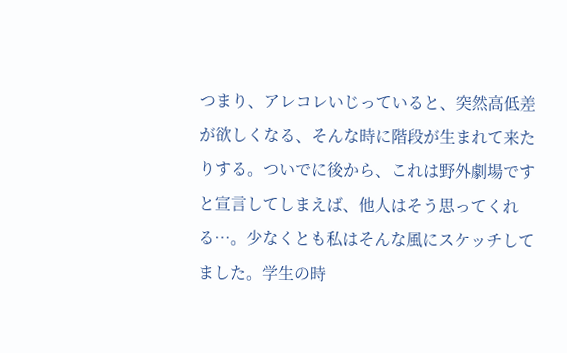つまり、アレコレいじっていると、突然高低差が欲しくなる、そんな時に階段が生まれて来たりする。ついでに後から、これは野外劇場ですと宣言してしまえば、他人はそう思ってくれる…。少なくとも私はそんな風にスケッチしてました。学生の時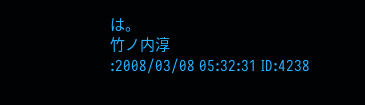は。
竹ノ内淳
:2008/03/08 05:32:31 ID:4238